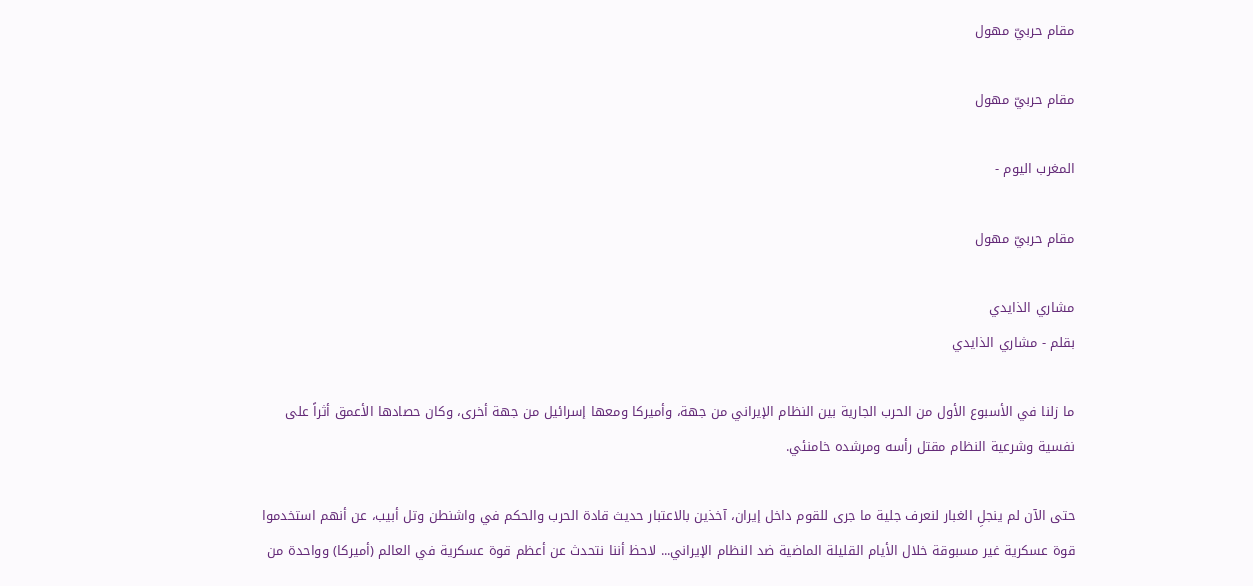مقام حربيّ مهول

مقام حربيّ مهول

المغرب اليوم -

مقام حربيّ مهول

مشاري الذايدي
بقلم - مشاري الذايدي

ما زلنا في الأسبوع الأول من الحرب الجارية بين النظام الإيراني من جهة، وأميركا ومعها إسرائيل من جهة أخرى، وكان حصادها الأعمق أثراً على نفسية وشرعية النظام مقتل رأسه ومرشده خامنئي.

حتى الآن لم ينجلِ الغبار لنعرف جلية ما جرى للقوم داخل إيران، آخذين بالاعتبار حديث قادة الحرب والحكم في واشنطن وتل أبيب، عن أنهم استخدموا قوة عسكرية غير مسبوقة خلال الأيام القليلة الماضية ضد النظام الإيراني... لاحظ أننا نتحدث عن أعظم قوة عسكرية في العالم (أميركا) وواحدة من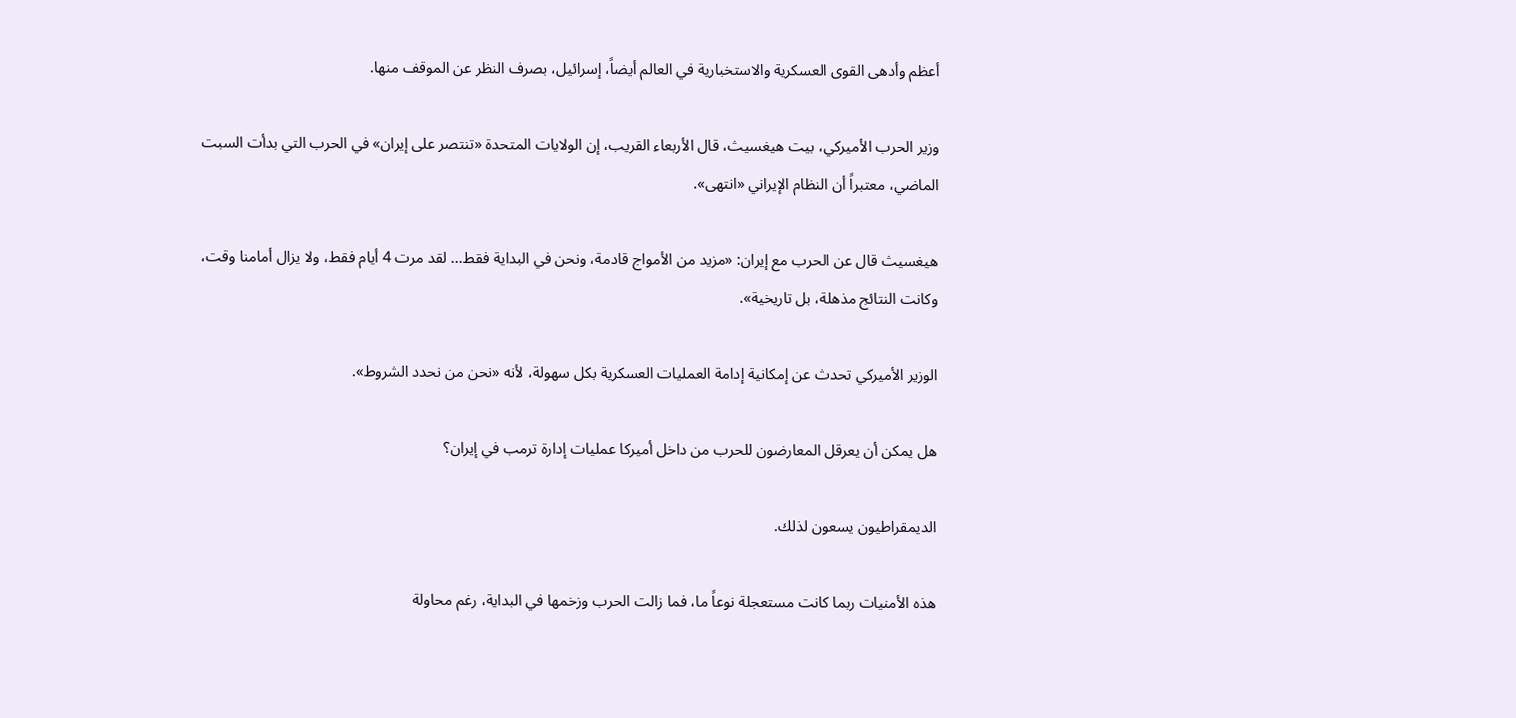أعظم وأدهى القوى العسكرية والاستخبارية في العالم أيضاً، إسرائيل، بصرف النظر عن الموقف منها.

وزير الحرب الأميركي، بيت هيغسيث، قال الأربعاء القريب، إن الولايات المتحدة «تنتصر على إيران» في الحرب التي بدأت السبت الماضي، معتبراً أن النظام الإيراني «انتهى».

هيغسيث قال عن الحرب مع إيران: «مزيد من الأمواج قادمة، ونحن في البداية فقط... لقد مرت 4 أيام فقط، ولا يزال أمامنا وقت، وكانت النتائج مذهلة، بل تاريخية».

الوزير الأميركي تحدث عن إمكانية إدامة العمليات العسكرية بكل سهولة، لأنه «نحن من نحدد الشروط».

هل يمكن أن يعرقل المعارضون للحرب من داخل أميركا عمليات إدارة ترمب في إيران؟

الديمقراطيون يسعون لذلك.

هذه الأمنيات ربما كانت مستعجلة نوعاً ما، فما زالت الحرب وزخمها في البداية، رغم محاولة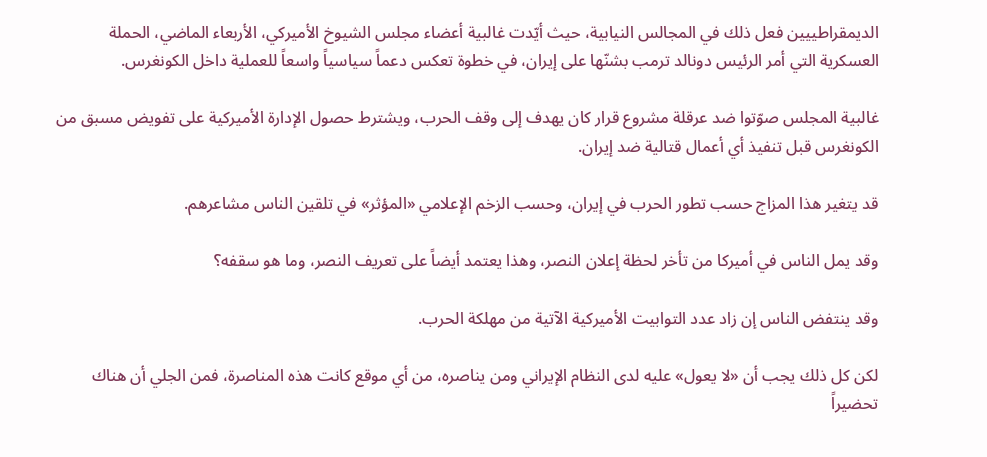الديمقراطييين فعل ذلك في المجالس النيابية، حيث أيّدت غالبية أعضاء مجلس الشيوخ الأميركي، الأربعاء الماضي، الحملة العسكرية التي أمر الرئيس دونالد ترمب بشنّها على إيران، في خطوة تعكس دعماً سياسياً واسعاً للعملية داخل الكونغرس.

غالبية المجلس صوّتوا ضد عرقلة مشروع قرار كان يهدف إلى وقف الحرب، ويشترط حصول الإدارة الأميركية على تفويض مسبق من الكونغرس قبل تنفيذ أي أعمال قتالية ضد إيران.

قد يتغير هذا المزاج حسب تطور الحرب في إيران، وحسب الزخم الإعلامي «المؤثر» في تلقين الناس مشاعرهم.

وقد يمل الناس في أميركا من تأخر لحظة إعلان النصر، وهذا يعتمد أيضاً على تعريف النصر، وما هو سقفه؟

وقد ينتفض الناس إن زاد عدد التوابيت الأميركية الآتية من مهلكة الحرب.

لكن كل ذلك يجب أن «لا يعول» عليه لدى النظام الإيراني ومن يناصره، من أي موقع كانت هذه المناصرة، فمن الجلي أن هناك تحضيراً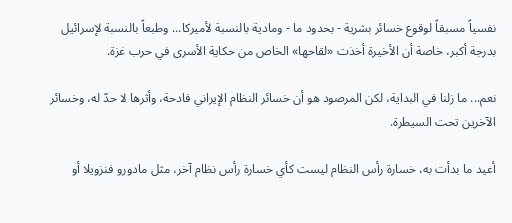نفسياً مسبقاً لوقوع خسائر بشرية - بحدود ما - ومادية بالنسبة لأميركا... وطبعاً بالنسبة لإسرائيل بدرجة أكبر، خاصة أن الأخيرة أخذت «لقاحها» الخاص من حكاية الأسرى في حرب غزة.

نعم... ما زلنا في البداية، لكن المرصود هو أن خسائر النظام الإيراني فادحة، وأثرها لا حدّ له، وخسائر الآخرين تحت السيطرة.

أعيد ما بدأت به، خسارة رأس النظام ليست كأي خسارة رأس نظام آخر، مثل مادورو فنزويلا أو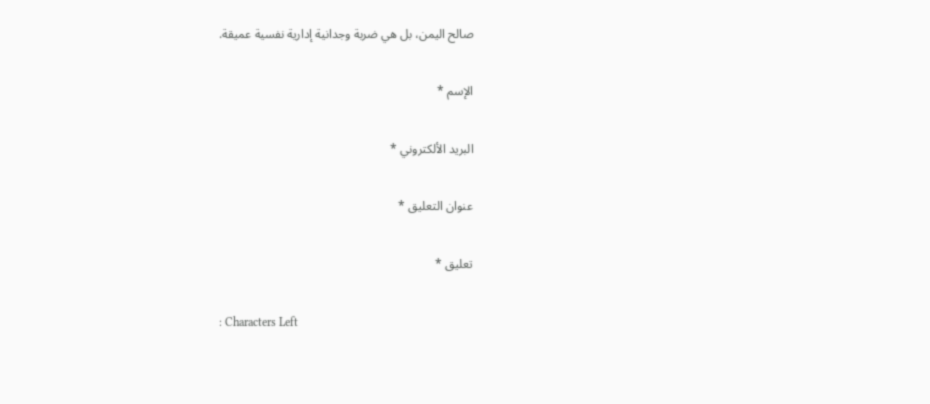صالح اليمن، بل هي ضربة وجدانية إدارية نفسية عميقة.

الإسم *

البريد الألكتروني *

عنوان التعليق *

تعليق *

: Characters Left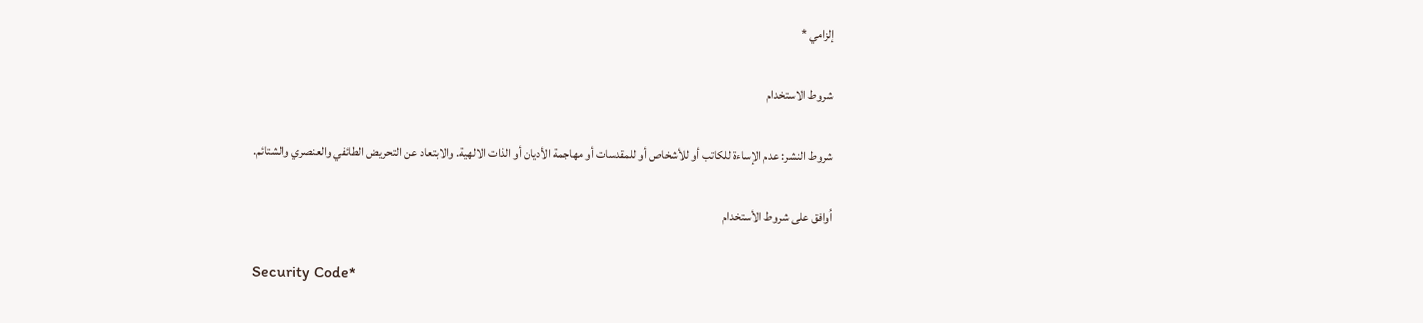إلزامي *

شروط الاستخدام

شروط النشر: عدم الإساءة للكاتب أو للأشخاص أو للمقدسات أو مهاجمة الأديان أو الذات الالهية. والابتعاد عن التحريض الطائفي والعنصري والشتائم.

اُوافق على شروط الأستخدام

Security Code*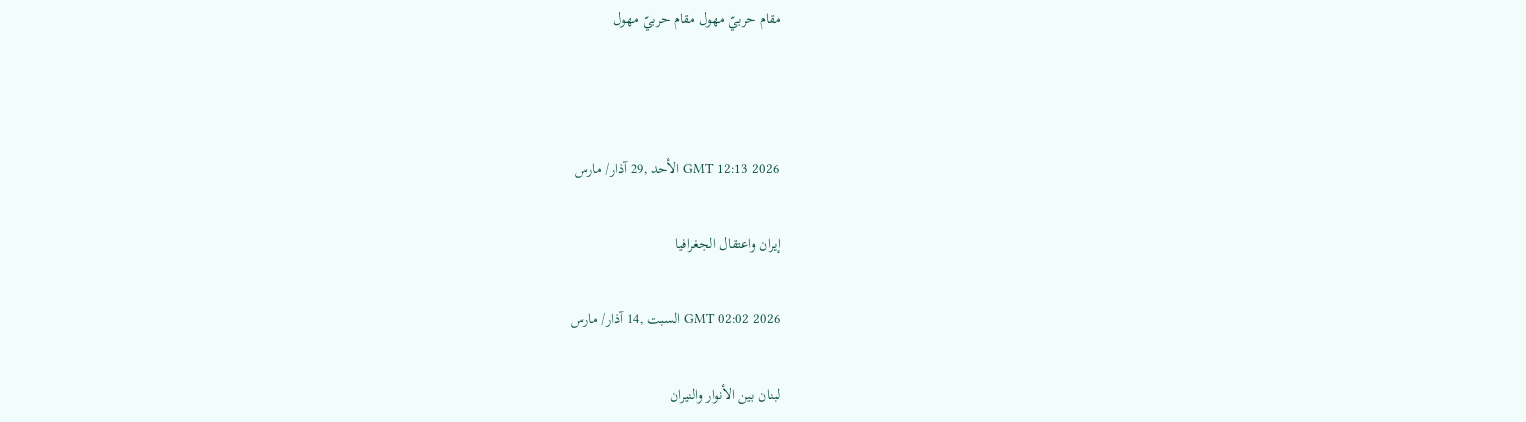مقام حربيّ مهول مقام حربيّ مهول



GMT 12:13 2026 الأحد ,29 آذار/ مارس

إيران واعتقال الجغرافيا

GMT 02:02 2026 السبت ,14 آذار/ مارس

لبنان بين الأنوار والنيران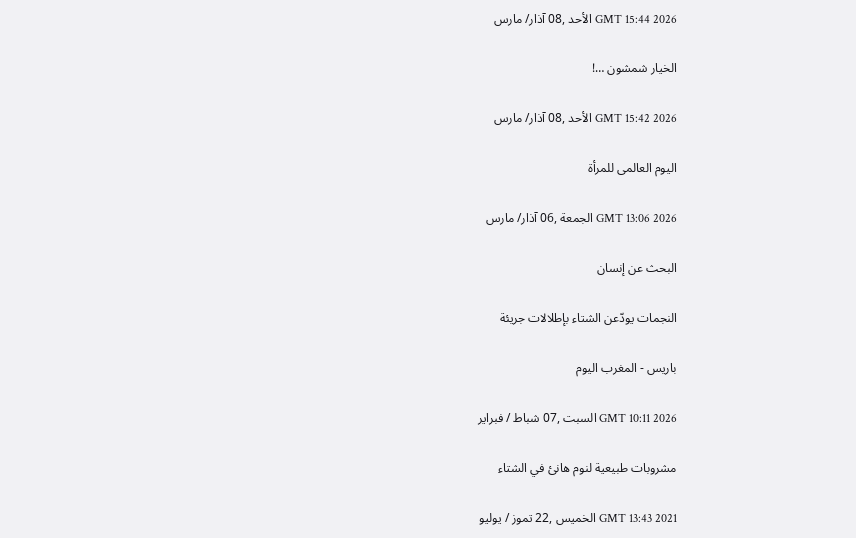GMT 15:44 2026 الأحد ,08 آذار/ مارس

الخيار شمشون …!

GMT 15:42 2026 الأحد ,08 آذار/ مارس

اليوم العالمى للمرأة

GMT 13:06 2026 الجمعة ,06 آذار/ مارس

البحث عن إنسان

النجمات يودّعن الشتاء بإطلالات جريئة

باريس - المغرب اليوم

GMT 10:11 2026 السبت ,07 شباط / فبراير

مشروبات طبيعية لنوم هانئ في الشتاء

GMT 13:43 2021 الخميس ,22 تموز / يوليو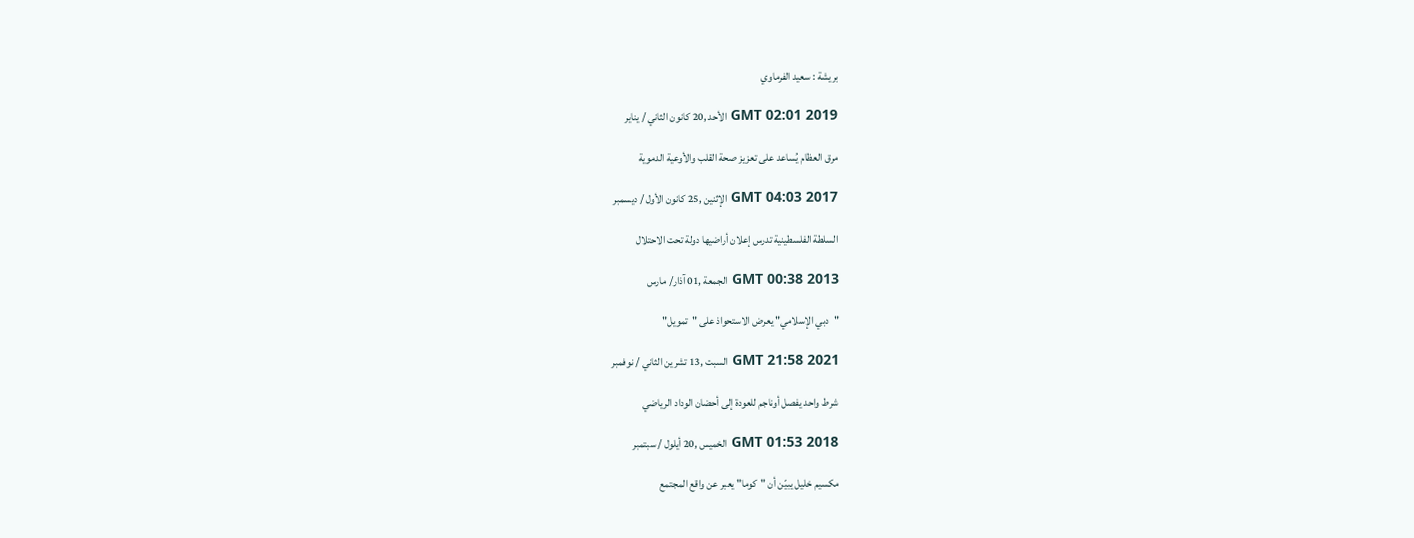بريشة : سعيد الفرماوي

GMT 02:01 2019 الأحد ,20 كانون الثاني / يناير

مرق العظام يُساعد على تعزيز صحة القلب والأوعية الدموية

GMT 04:03 2017 الإثنين ,25 كانون الأول / ديسمبر

السلطة الفلسطينية تدرس إعلان أراضيها دولة تحت الاحتلال

GMT 00:38 2013 الجمعة ,01 آذار/ مارس

"دبي الإسلامي" يعرض الاستحواذ على "تمويل"

GMT 21:58 2021 السبت ,13 تشرين الثاني / نوفمبر

شرط واحد يفصل أوناجم للعودة إلى أحضان الوداد الرياضي

GMT 01:53 2018 الخميس ,20 أيلول / سبتمبر

مكسيم خليل يبيّن أن "كوما" يعبر عن واقع المجتمع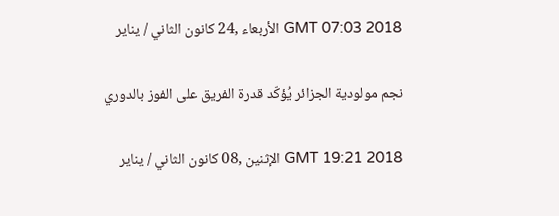GMT 07:03 2018 الأربعاء ,24 كانون الثاني / يناير

نجم مولودية الجزائر يُؤكّد قدرة الفريق على الفوز بالدوري

GMT 19:21 2018 الإثنين ,08 كانون الثاني / يناير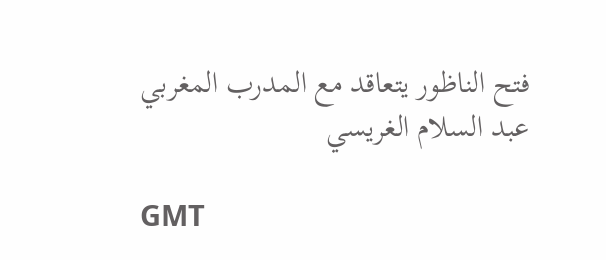فتح الناظور يتعاقد مع المدرب المغربي عبد السلام الغريسي

GMT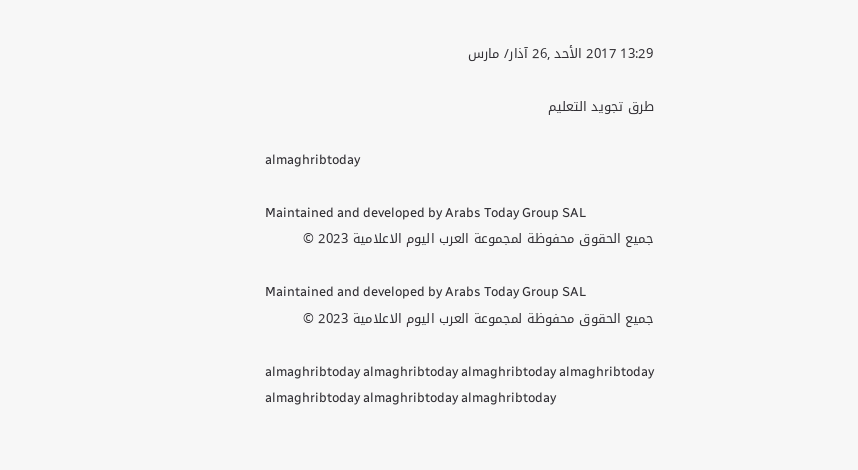13:29 2017 الأحد ,26 آذار/ مارس

طرق تجويد التعليم

almaghribtoday

Maintained and developed by Arabs Today Group SAL
جميع الحقوق محفوظة لمجموعة العرب اليوم الاعلامية 2023 ©

Maintained and developed by Arabs Today Group SAL
جميع الحقوق محفوظة لمجموعة العرب اليوم الاعلامية 2023 ©

almaghribtoday almaghribtoday almaghribtoday almaghribtoday
almaghribtoday almaghribtoday almaghribtoday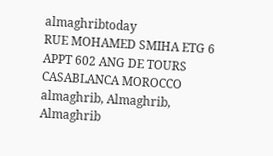almaghribtoday
RUE MOHAMED SMIHA ETG 6 APPT 602 ANG DE TOURS CASABLANCA MOROCCO
almaghrib, Almaghrib, Almaghrib